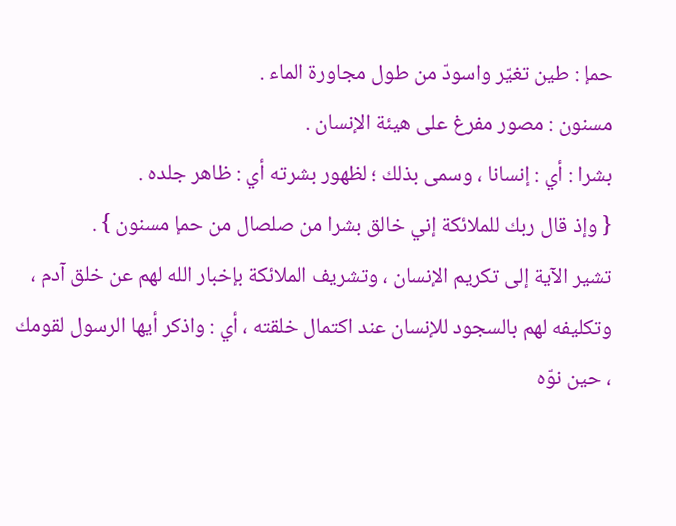حمإ : طين تغيّر واسودّ من طول مجاورة الماء .
مسنون : مصور مفرغ على هيئة الإنسان .
بشرا : أي : إنسانا ، وسمى بذلك ؛ لظهور بشرته أي : ظاهر جلده .
{ وإذ قال ربك للملائكة إني خالق بشرا من صلصال من حمإ مسنون } .
تشير الآية إلى تكريم الإنسان ، وتشريف الملائكة بإخبار الله لهم عن خلق آدم ، وتكليفه لهم بالسجود للإنسان عند اكتمال خلقته ، أي : واذكر أيها الرسول لقومك ، حين نوّه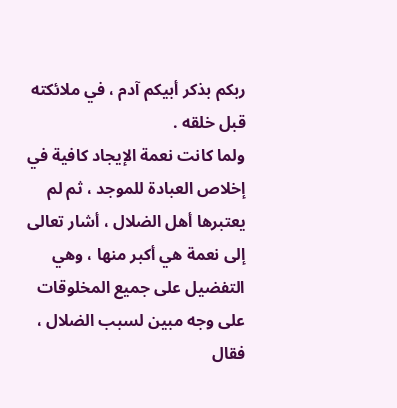ربكم بذكر أبيكم آدم ، في ملائكته قبل خلقه .
ولما كانت نعمة الإيجاد كافية في إخلاص العبادة للموجد ، ثم لم يعتبرها أهل الضلال ، أشار تعالى إلى نعمة هي أكبر منها ، وهي التفضيل على جميع المخلوقات على وجه مبين لسبب الضلال ، فقال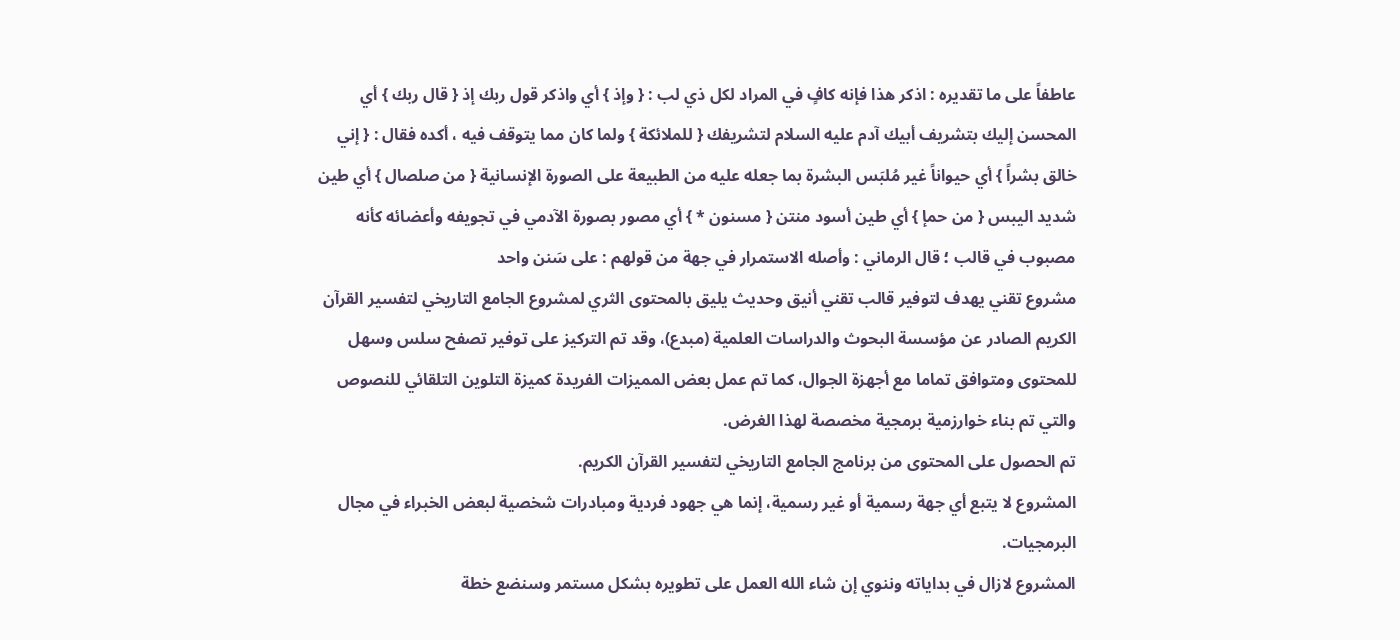عاطفاً على ما تقديره : اذكر هذا فإنه كافٍ في المراد لكل ذي لب : { وإذ } أي واذكر قول ربك إذ { قال ربك } أي المحسن إليك بتشريف أبيك آدم عليه السلام لتشريفك { للملائكة } ولما كان مما يتوقف فيه ، أكده فقال : { إني خالق بشراً } أي حيواناً غير مُلبَس البشرة بما جعله عليه من الطبيعة على الصورة الإنسانية { من صلصال } أي طين شديد اليبس { من حمإ } أي طين أسود منتن { مسنون * } أي مصور بصورة الآدمي في تجويفه وأعضائه كأنه مصبوب في قالب ؛ قال الرماني : وأصله الاستمرار في جهة من قولهم : على سَنن واحد
مشروع تقني يهدف لتوفير قالب تقني أنيق وحديث يليق بالمحتوى الثري لمشروع الجامع التاريخي لتفسير القرآن الكريم الصادر عن مؤسسة البحوث والدراسات العلمية (مبدع)، وقد تم التركيز على توفير تصفح سلس وسهل للمحتوى ومتوافق تماما مع أجهزة الجوال، كما تم عمل بعض المميزات الفريدة كميزة التلوين التلقائي للنصوص والتي تم بناء خوارزمية برمجية مخصصة لهذا الغرض.
تم الحصول على المحتوى من برنامج الجامع التاريخي لتفسير القرآن الكريم.
المشروع لا يتبع أي جهة رسمية أو غير رسمية، إنما هي جهود فردية ومبادرات شخصية لبعض الخبراء في مجال البرمجيات.
المشروع لازال في بداياته وننوي إن شاء الله العمل على تطويره بشكل مستمر وسنضع خطة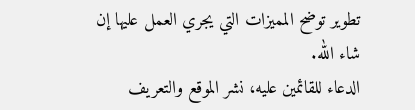تطوير توضح المميزات التي يجري العمل عليها إن شاء الله.
الدعاء للقائمين عليه، نشر الموقع والتعريف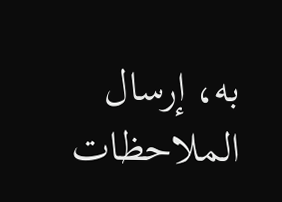به، إرسال الملاحظات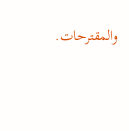والمقترحات.